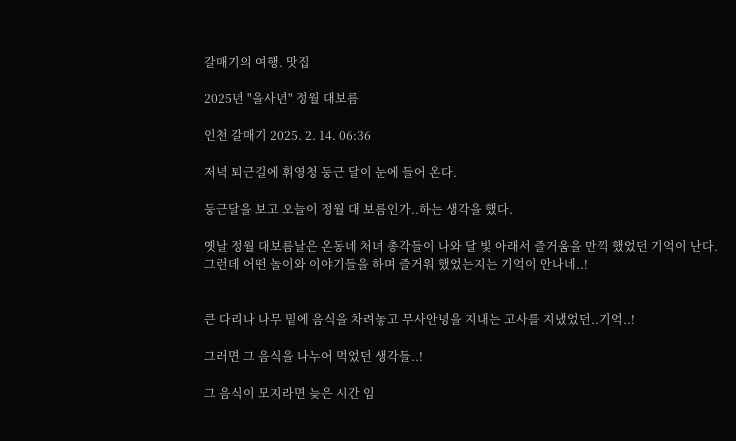갈매기의 여행. 맛집

2025년 "을사년" 정월 대보름

인천 갈매기 2025. 2. 14. 06:36

저녁 퇴근길에 휘영청 둥근 달이 눈에 들어 온다.

둥근달을 보고 오늘이 정월 대 보름인가..하는 생각을 했다.

옛날 정월 대보름날은 온동네 처녀 총각들이 나와 달 빛 아래서 즐거움을 만끽 했었던 기억이 난다.
그런데 어떤 놀이와 이야기들을 하며 즐거워 했었는지는 기억이 안나네..!


큰 다리나 나무 밑에 음식을 차려놓고 무사안녕을 지내는 고사를 지냈었던..기억..!

그러면 그 음식을 나누어 먹었던 생각들..!

그 음식이 모지라면 늦은 시간 임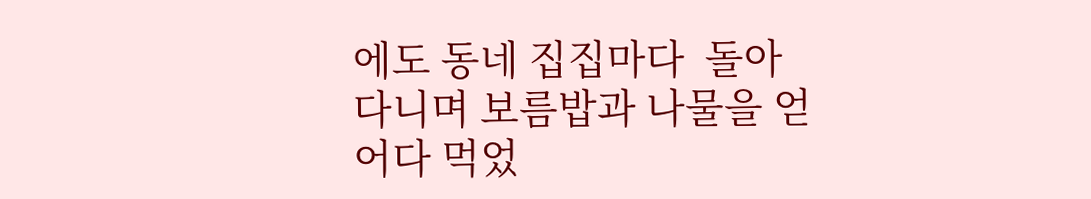에도 동네 집집마다  돌아 다니며 보름밥과 나물을 얻어다 먹었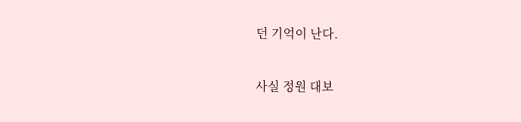던 기억이 난다.

사실 정원 대보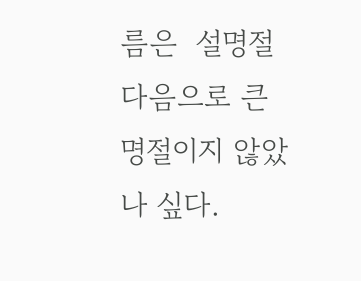름은  설명절 다음으로 큰 명절이지 않았나 싶다.